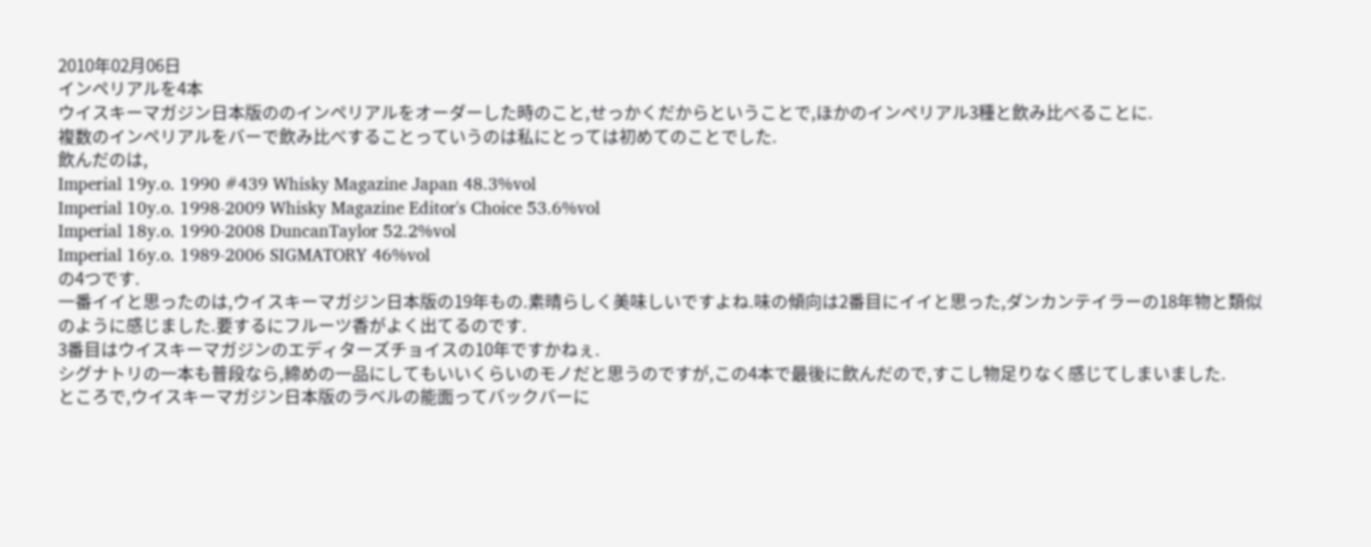2010年02月06日
インペリアルを4本
ウイスキーマガジン日本版ののインペリアルをオーダーした時のこと,せっかくだからということで,ほかのインペリアル3種と飲み比べることに.
複数のインペリアルをバーで飲み比べすることっていうのは私にとっては初めてのことでした.
飲んだのは,
Imperial 19y.o. 1990 #439 Whisky Magazine Japan 48.3%vol
Imperial 10y.o. 1998-2009 Whisky Magazine Editor's Choice 53.6%vol
Imperial 18y.o. 1990-2008 DuncanTaylor 52.2%vol
Imperial 16y.o. 1989-2006 SIGMATORY 46%vol
の4つです.
一番イイと思ったのは,ウイスキーマガジン日本版の19年もの.素晴らしく美味しいですよね.味の傾向は2番目にイイと思った,ダンカンテイラーの18年物と類似のように感じました.要するにフルーツ香がよく出てるのです.
3番目はウイスキーマガジンのエディターズチョイスの10年ですかねぇ.
シグナトリの一本も普段なら,締めの一品にしてもいいくらいのモノだと思うのですが,この4本で最後に飲んだので,すこし物足りなく感じてしまいました.
ところで,ウイスキーマガジン日本版のラベルの能面ってバックバーに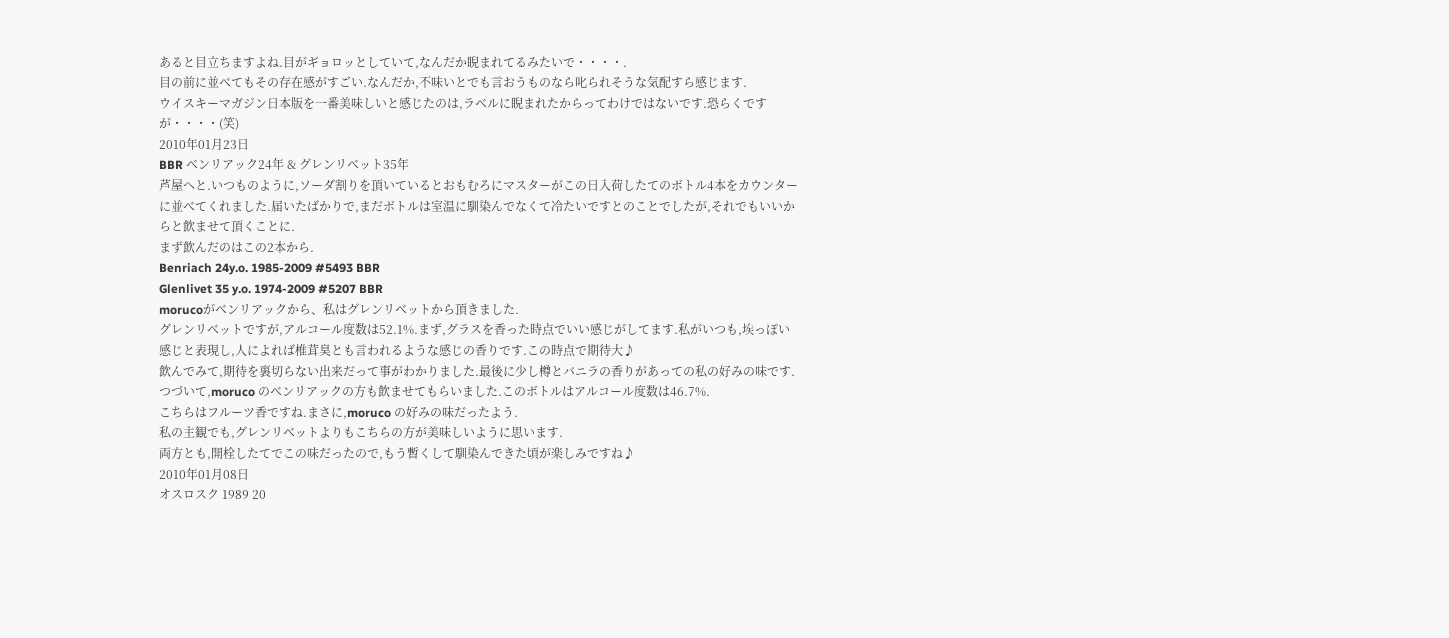あると目立ちますよね.目がギョロッとしていて,なんだか睨まれてるみたいで・・・・.
目の前に並べてもその存在感がすごい.なんだか,不味いとでも言おうものなら叱られそうな気配すら感じます.
ウイスキーマガジン日本版を一番美味しいと感じたのは,ラベルに睨まれたからってわけではないです.恐らくですが・・・・(笑)
2010年01月23日
BBR ベンリアック24年 & グレンリベット35年
芦屋へと.いつものように,ソーダ割りを頂いているとおもむろにマスターがこの日入荷したてのボトル4本をカウンターに並べてくれました.届いたばかりで,まだボトルは室温に馴染んでなくて冷たいですとのことでしたが,それでもいいからと飲ませて頂くことに.
まず飲んだのはこの2本から.
Benriach 24y.o. 1985-2009 #5493 BBR
Glenlivet 35 y.o. 1974-2009 #5207 BBR
morucoがベンリアックから、私はグレンリベットから頂きました.
グレンリベットですが,アルコール度数は52.1%.まず,グラスを香った時点でいい感じがしてます.私がいつも,埃っぽい感じと表現し,人によれば椎茸臭とも言われるような感じの香りです.この時点で期待大♪
飲んでみて,期待を裏切らない出来だって事がわかりました.最後に少し樽とバニラの香りがあっての私の好みの味です.
つづいて,moruco のベンリアックの方も飲ませてもらいました.このボトルはアルコール度数は46.7%.
こちらはフルーツ香ですね.まさに,moruco の好みの味だったよう.
私の主観でも,グレンリベットよりもこちらの方が美味しいように思います.
両方とも,開栓したてでこの味だったので,もう暫くして馴染んできた頃が楽しみですね♪
2010年01月08日
オスロスク 1989 20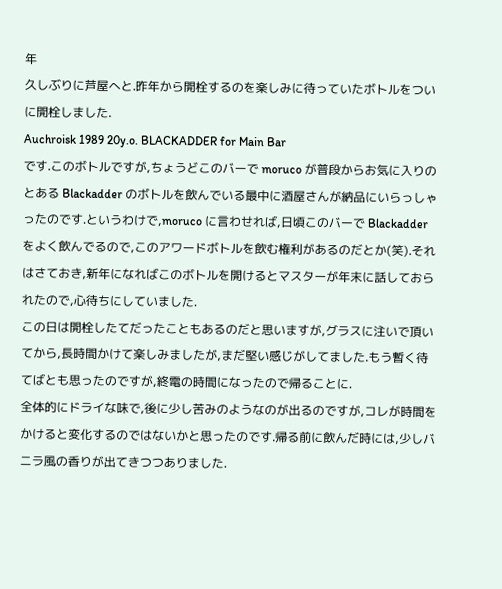年
久しぶりに芦屋へと.昨年から開栓するのを楽しみに待っていたボトルをついに開栓しました.
Auchroisk 1989 20y.o. BLACKADDER for Main Bar
です.このボトルですが,ちょうどこのバーで moruco が普段からお気に入りのとある Blackadder のボトルを飲んでいる最中に酒屋さんが納品にいらっしゃったのです.というわけで,moruco に言わせれば,日頃このバーで Blackadder をよく飲んでるので,このアワードボトルを飲む権利があるのだとか(笑).それはさておき,新年になればこのボトルを開けるとマスターが年末に話しておられたので,心待ちにしていました.
この日は開栓したてだったこともあるのだと思いますが,グラスに注いで頂いてから,長時間かけて楽しみましたが,まだ堅い感じがしてました.もう暫く待てばとも思ったのですが,終電の時間になったので帰ることに.
全体的にドライな味で,後に少し苦みのようなのが出るのですが,コレが時間をかけると変化するのではないかと思ったのです.帰る前に飲んだ時には,少しバニラ風の香りが出てきつつありました.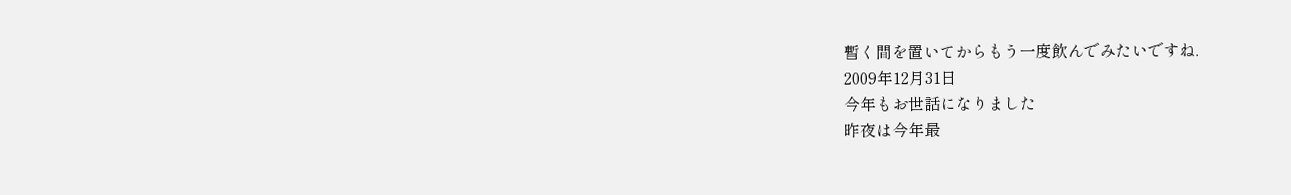暫く間を置いてからもう一度飲んでみたいですね.
2009年12月31日
今年もお世話になりました
昨夜は今年最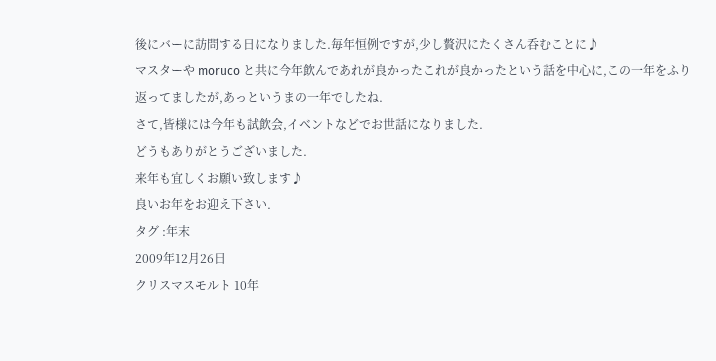後にバーに訪問する日になりました.毎年恒例ですが,少し贅沢にたくさん呑むことに♪
マスターや moruco と共に今年飲んであれが良かったこれが良かったという話を中心に,この一年をふり返ってましたが,あっというまの一年でしたね.
さて,皆様には今年も試飲会,イベントなどでお世話になりました.
どうもありがとうございました.
来年も宜しくお願い致します♪
良いお年をお迎え下さい.
タグ :年末
2009年12月26日
クリスマスモルト 10年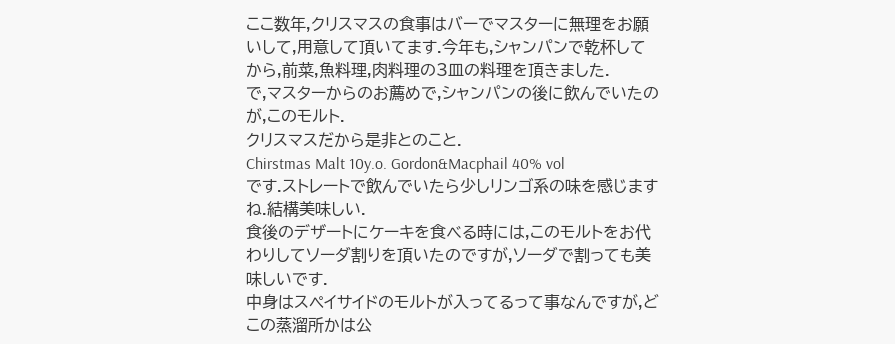ここ数年,クリスマスの食事はバーでマスターに無理をお願いして,用意して頂いてます.今年も,シャンパンで乾杯してから,前菜,魚料理,肉料理の3皿の料理を頂きました.
で,マスターからのお薦めで,シャンパンの後に飲んでいたのが,このモルト.
クリスマスだから是非とのこと.
Chirstmas Malt 10y.o. Gordon&Macphail 40% vol
です.ストレートで飲んでいたら少しリンゴ系の味を感じますね.結構美味しい.
食後のデザートにケーキを食べる時には,このモルトをお代わりしてソーダ割りを頂いたのですが,ソーダで割っても美味しいです.
中身はスペイサイドのモルトが入ってるって事なんですが,どこの蒸溜所かは公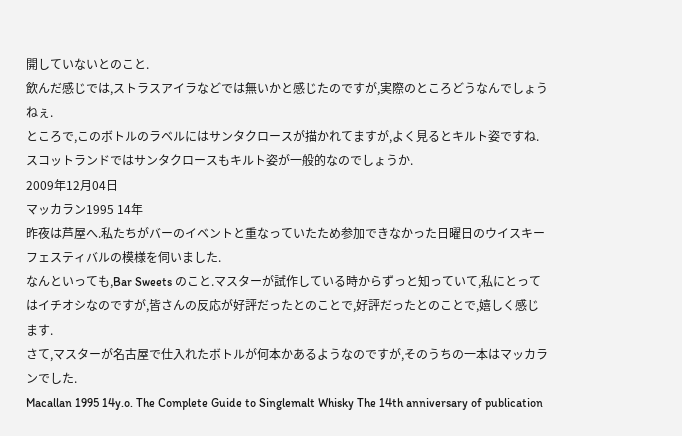開していないとのこと.
飲んだ感じでは,ストラスアイラなどでは無いかと感じたのですが,実際のところどうなんでしょうねぇ.
ところで,このボトルのラベルにはサンタクロースが描かれてますが,よく見るとキルト姿ですね.スコットランドではサンタクロースもキルト姿が一般的なのでしょうか.
2009年12月04日
マッカラン1995 14年
昨夜は芦屋へ.私たちがバーのイベントと重なっていたため参加できなかった日曜日のウイスキーフェスティバルの模様を伺いました.
なんといっても,Bar Sweets のこと.マスターが試作している時からずっと知っていて,私にとってはイチオシなのですが,皆さんの反応が好評だったとのことで,好評だったとのことで,嬉しく感じます.
さて,マスターが名古屋で仕入れたボトルが何本かあるようなのですが,そのうちの一本はマッカランでした.
Macallan 1995 14y.o. The Complete Guide to Singlemalt Whisky The 14th anniversary of publication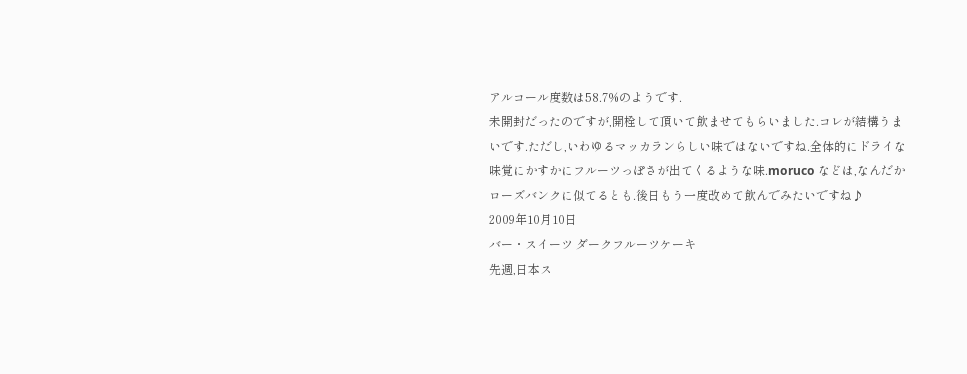アルコール度数は58.7%のようです.
未開封だったのですが,開栓して頂いて飲ませてもらいました.コレが結構うまいです.ただし,いわゆるマッカランらしい味ではないですね.全体的にドライな味覚にかすかにフルーツっぽさが出てくるような味.moruco などは,なんだかローズバンクに似てるとも.後日もう一度改めて飲んでみたいですね♪
2009年10月10日
バー・スイーツ ダークフルーツケーキ
先週,日本ス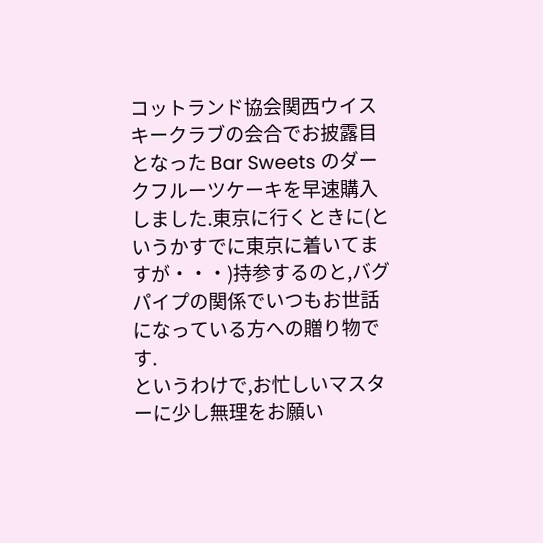コットランド協会関西ウイスキークラブの会合でお披露目となった Bar Sweets のダークフルーツケーキを早速購入しました.東京に行くときに(というかすでに東京に着いてますが・・・)持参するのと,バグパイプの関係でいつもお世話になっている方への贈り物です.
というわけで,お忙しいマスターに少し無理をお願い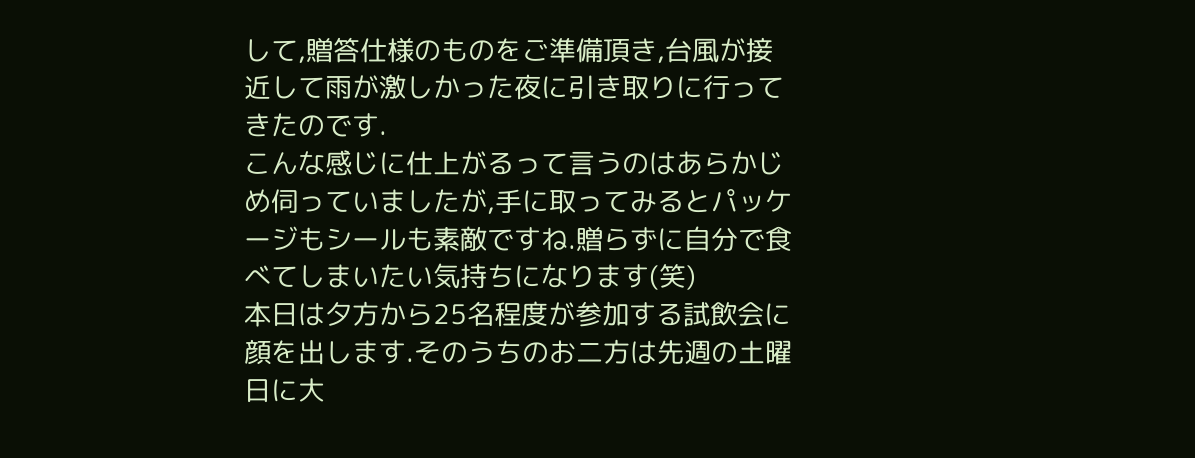して,贈答仕様のものをご準備頂き,台風が接近して雨が激しかった夜に引き取りに行ってきたのです.
こんな感じに仕上がるって言うのはあらかじめ伺っていましたが,手に取ってみるとパッケージもシールも素敵ですね.贈らずに自分で食べてしまいたい気持ちになります(笑)
本日は夕方から25名程度が参加する試飲会に顔を出します.そのうちのお二方は先週の土曜日に大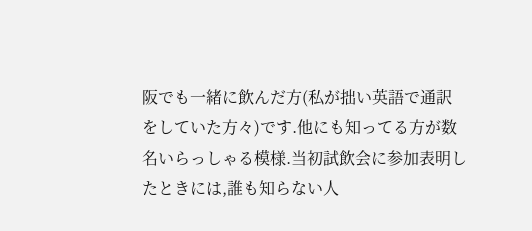阪でも一緒に飲んだ方(私が拙い英語で通訳をしていた方々)です.他にも知ってる方が数名いらっしゃる模様.当初試飲会に参加表明したときには,誰も知らない人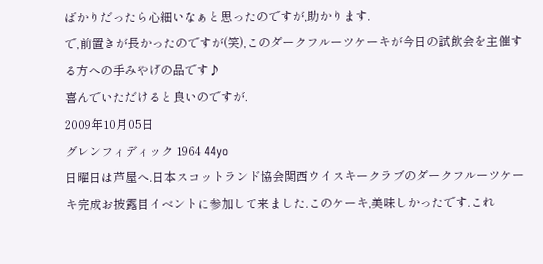ばかりだったら心細いなぁと思ったのですが,助かります.
で,前置きが長かったのですが(笑),このダークフルーツケーキが今日の試飲会を主催する方への手みやげの品です♪
喜んでいただけると良いのですが.
2009年10月05日
グレンフィディック 1964 44yo
日曜日は芦屋へ.日本スコットランド協会関西ウイスキークラブのダークフルーツケーキ完成お披露目イベントに参加して来ました.このケーキ,美味しかったです.これ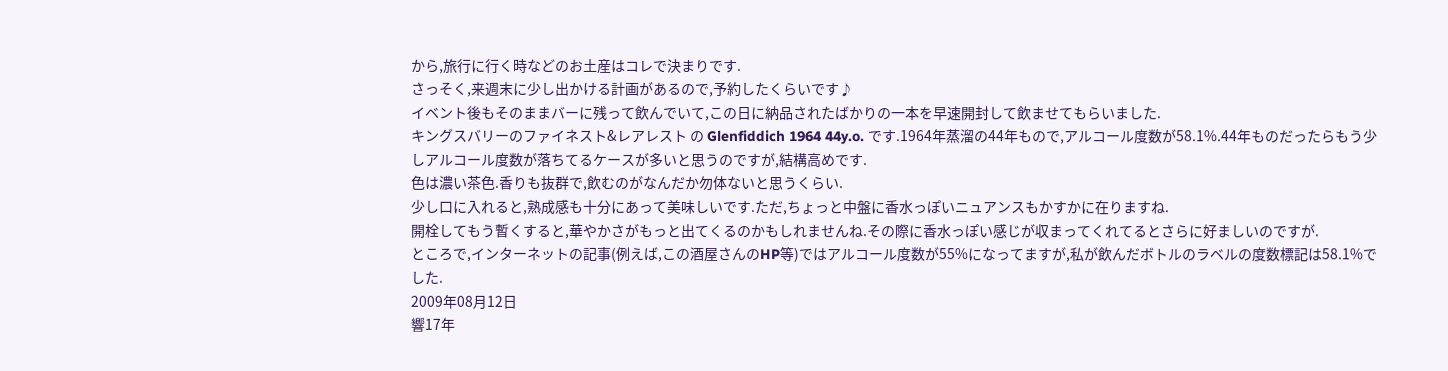から,旅行に行く時などのお土産はコレで決まりです.
さっそく,来週末に少し出かける計画があるので,予約したくらいです♪
イベント後もそのままバーに残って飲んでいて,この日に納品されたばかりの一本を早速開封して飲ませてもらいました.
キングスバリーのファイネスト&レアレスト の Glenfiddich 1964 44y.o. です.1964年蒸溜の44年もので,アルコール度数が58.1%.44年ものだったらもう少しアルコール度数が落ちてるケースが多いと思うのですが,結構高めです.
色は濃い茶色.香りも抜群で,飲むのがなんだか勿体ないと思うくらい.
少し口に入れると,熟成感も十分にあって美味しいです.ただ,ちょっと中盤に香水っぽいニュアンスもかすかに在りますね.
開栓してもう暫くすると,華やかさがもっと出てくるのかもしれませんね.その際に香水っぽい感じが収まってくれてるとさらに好ましいのですが.
ところで,インターネットの記事(例えば,この酒屋さんのHP等)ではアルコール度数が55%になってますが,私が飲んだボトルのラベルの度数標記は58.1%でした.
2009年08月12日
響17年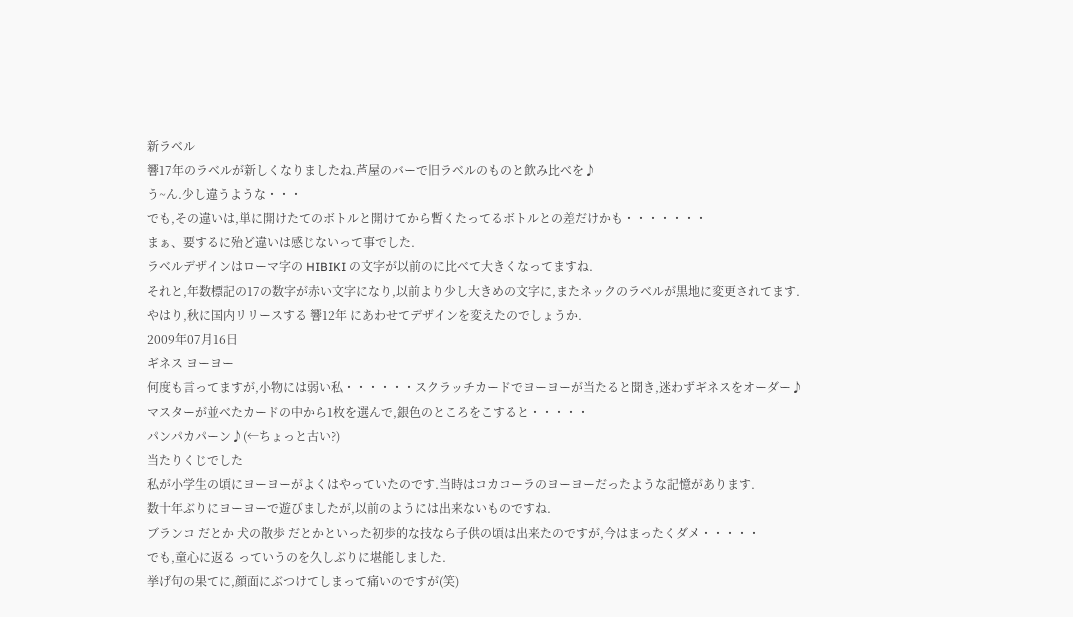新ラベル
響17年のラベルが新しくなりましたね.芦屋のバーで旧ラベルのものと飲み比べを♪
う~ん.少し違うような・・・
でも,その違いは,単に開けたてのボトルと開けてから暫くたってるボトルとの差だけかも・・・・・・・
まぁ、要するに殆ど違いは感じないって事でした.
ラベルデザインはローマ字の HIBIKI の文字が以前のに比べて大きくなってますね.
それと,年数標記の17の数字が赤い文字になり,以前より少し大きめの文字に,またネックのラベルが黒地に変更されてます.
やはり,秋に国内リリースする 響12年 にあわせてデザインを変えたのでしょうか.
2009年07月16日
ギネス ヨーヨー
何度も言ってますが,小物には弱い私・・・・・・スクラッチカードでヨーヨーが当たると聞き,迷わずギネスをオーダー♪
マスターが並べたカードの中から1枚を選んで,銀色のところをこすると・・・・・
パンパカパーン♪(←ちょっと古い?)
当たりくじでした
私が小学生の頃にヨーヨーがよくはやっていたのです.当時はコカコーラのヨーヨーだったような記憶があります.
数十年ぶりにヨーヨーで遊びましたが,以前のようには出来ないものですね.
ブランコ だとか 犬の散歩 だとかといった初歩的な技なら子供の頃は出来たのですが,今はまったくダメ・・・・・
でも,童心に返る っていうのを久しぶりに堪能しました.
挙げ句の果てに,顔面にぶつけてしまって痛いのですが(笑)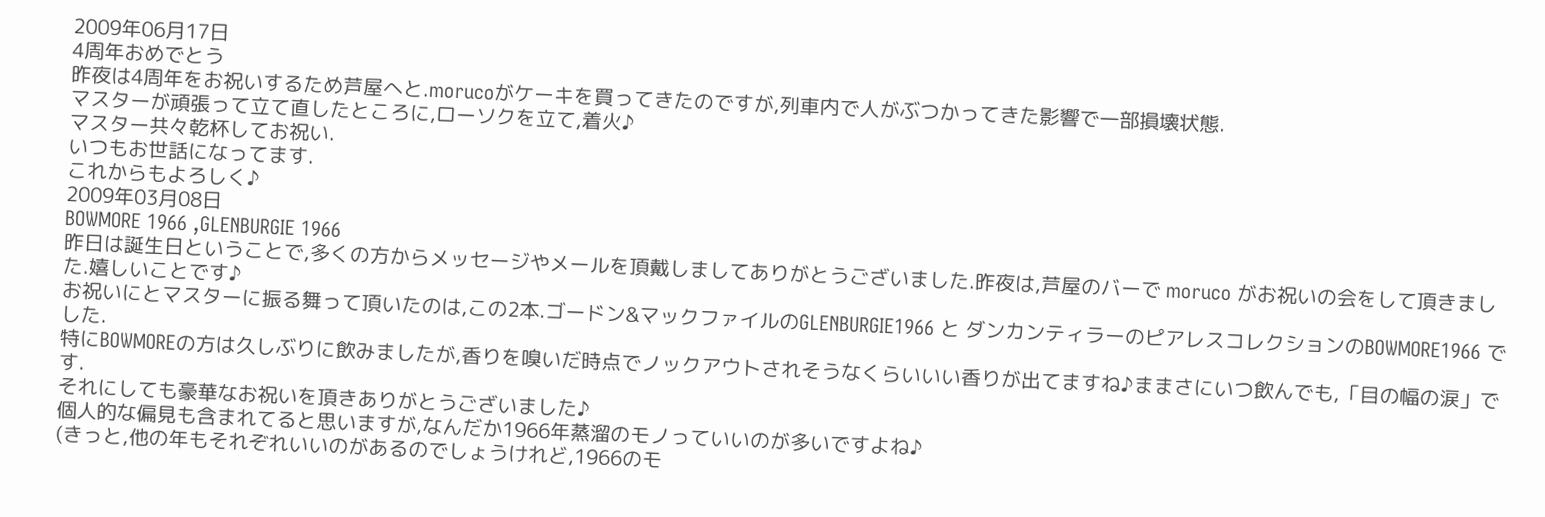2009年06月17日
4周年おめでとう
昨夜は4周年をお祝いするため芦屋へと.morucoがケーキを買ってきたのですが,列車内で人がぶつかってきた影響で一部損壊状態.
マスターが頑張って立て直したところに,ローソクを立て,着火♪
マスター共々乾杯してお祝い.
いつもお世話になってます.
これからもよろしく♪
2009年03月08日
BOWMORE 1966 ,GLENBURGIE 1966
昨日は誕生日ということで,多くの方からメッセージやメールを頂戴しましてありがとうございました.昨夜は,芦屋のバーで moruco がお祝いの会をして頂きました.嬉しいことです♪
お祝いにとマスターに振る舞って頂いたのは,この2本.ゴードン&マックファイルのGLENBURGIE1966 と ダンカンティラーのピアレスコレクションのBOWMORE1966 でした.
特にBOWMOREの方は久しぶりに飲みましたが,香りを嗅いだ時点でノックアウトされそうなくらいいい香りが出てますね♪ままさにいつ飲んでも,「目の幅の涙」です.
それにしても豪華なお祝いを頂きありがとうございました♪
個人的な偏見も含まれてると思いますが,なんだか1966年蒸溜のモノっていいのが多いですよね♪
(きっと,他の年もそれぞれいいのがあるのでしょうけれど,1966のモ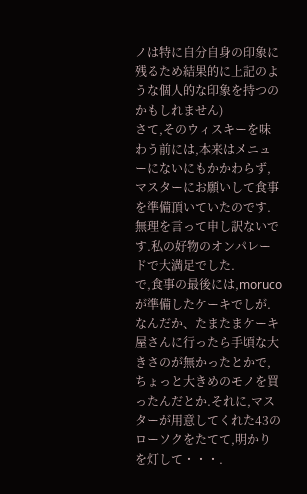ノは特に自分自身の印象に残るため結果的に上記のような個人的な印象を持つのかもしれません)
さて,そのウィスキーを味わう前には,本来はメニューにないにもかかわらず,マスターにお願いして食事を準備頂いていたのです.無理を言って申し訳ないです.私の好物のオンパレードで大満足でした.
で,食事の最後には,moruco が準備したケーキでしが.なんだか、たまたまケーキ屋さんに行ったら手頃な大きさのが無かったとかで,ちょっと大きめのモノを買ったんだとか.それに,マスターが用意してくれた43のローソクをたてて,明かりを灯して・・・.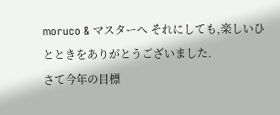moruco & マスターへ それにしても,楽しいひとときをありがとうございました.
さて今年の目標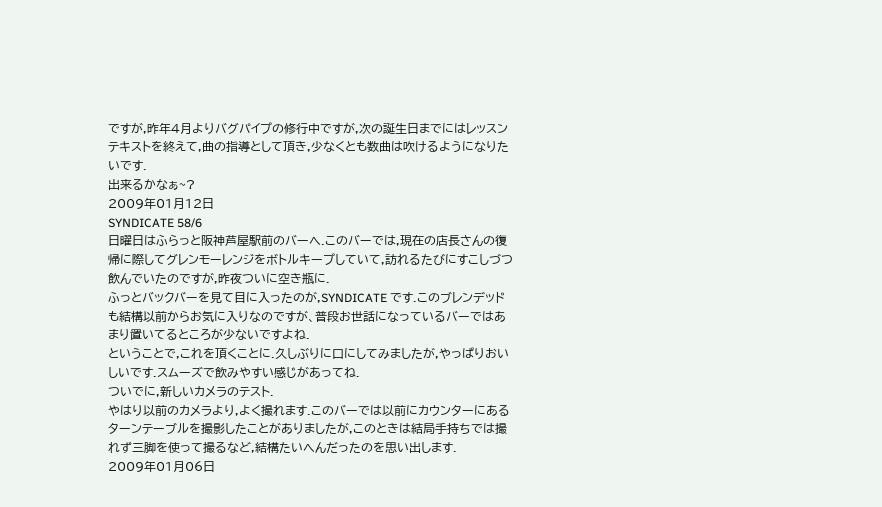ですが,昨年4月よりバグパイプの修行中ですが,次の誕生日までにはレッスンテキストを終えて,曲の指導として頂き,少なくとも数曲は吹けるようになりたいです.
出来るかなぁ~?
2009年01月12日
SYNDICATE 58/6
日曜日はふらっと阪神芦屋駅前のバーへ.このバーでは,現在の店長さんの復帰に際してグレンモーレンジをボトルキープしていて,訪れるたびにすこしづつ飲んでいたのですが,昨夜ついに空き瓶に.
ふっとバックバーを見て目に入ったのが,SYNDICATE です.このブレンデッドも結構以前からお気に入りなのですが、普段お世話になっているバーではあまり置いてるところが少ないですよね.
ということで,これを頂くことに.久しぶりに口にしてみましたが,やっぱりおいしいです.スムーズで飲みやすい感じがあってね.
ついでに,新しいカメラのテスト.
やはり以前のカメラより,よく撮れます.このバーでは以前にカウンターにあるターンテーブルを撮影したことがありましたが,このときは結局手持ちでは撮れず三脚を使って撮るなど,結構たいへんだったのを思い出します.
2009年01月06日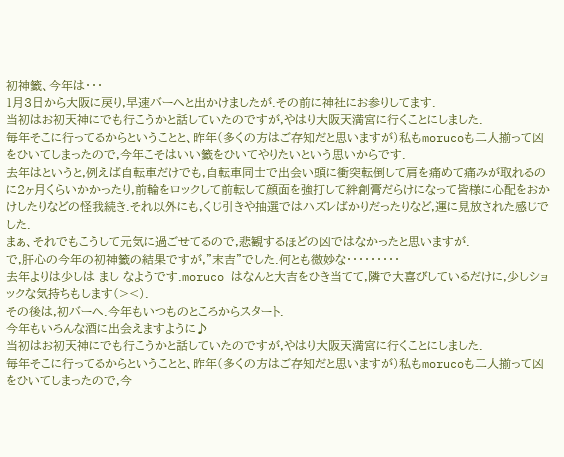初神籤、今年は・・・
1月3日から大阪に戻り,早速バーへと出かけましたが.その前に神社にお参りしてます.
当初はお初天神にでも行こうかと話していたのですが,やはり大阪天満宮に行くことにしました.
毎年そこに行ってるからということと、昨年(多くの方はご存知だと思いますが)私もmorucoも二人揃って凶をひいてしまったので,今年こそはいい籤をひいてやりたいという思いからです.
去年はというと,例えば自転車だけでも,自転車同士で出会い頭に衝突転倒して肩を痛めて痛みが取れるのに2ヶ月くらいかかったり,前輪をロックして前転して顔面を強打して絆創膏だらけになって皆様に心配をおかけしたりなどの怪我続き.それ以外にも,くじ引きや抽選ではハズレばかりだったりなど,運に見放された感じでした.
まぁ、それでもこうして元気に過ごせてるので,悲観するほどの凶ではなかったと思いますが.
で,肝心の今年の初神籤の結果ですが,”末吉”でした.何とも微妙な・・・・・・・・・
去年よりは少しは まし なようです.moruco はなんと大吉をひき当てて,隣で大喜びしているだけに,少しショックな気持ちもします(><).
その後は,初バーへ.今年もいつものところからスタート.
今年もいろんな酒に出会えますように♪
当初はお初天神にでも行こうかと話していたのですが,やはり大阪天満宮に行くことにしました.
毎年そこに行ってるからということと、昨年(多くの方はご存知だと思いますが)私もmorucoも二人揃って凶をひいてしまったので,今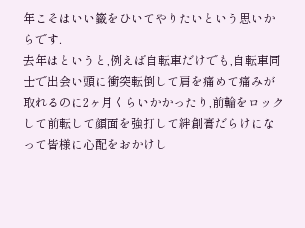年こそはいい籤をひいてやりたいという思いからです.
去年はというと,例えば自転車だけでも,自転車同士で出会い頭に衝突転倒して肩を痛めて痛みが取れるのに2ヶ月くらいかかったり,前輪をロックして前転して顔面を強打して絆創膏だらけになって皆様に心配をおかけし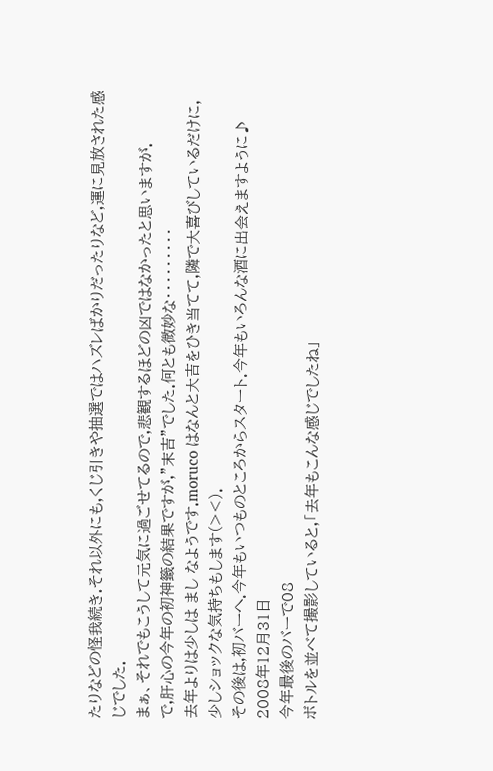たりなどの怪我続き.それ以外にも,くじ引きや抽選ではハズレばかりだったりなど,運に見放された感じでした.
まぁ、それでもこうして元気に過ごせてるので,悲観するほどの凶ではなかったと思いますが.
で,肝心の今年の初神籤の結果ですが,”末吉”でした.何とも微妙な・・・・・・・・・
去年よりは少しは まし なようです.moruco はなんと大吉をひき当てて,隣で大喜びしているだけに,少しショックな気持ちもします(><).
その後は,初バーへ.今年もいつものところからスタート.今年もいろんな酒に出会えますように♪
2008年12月31日
今年最後のバーで08
ボトルを並べて撮影していると,「去年もこんな感じでしたね」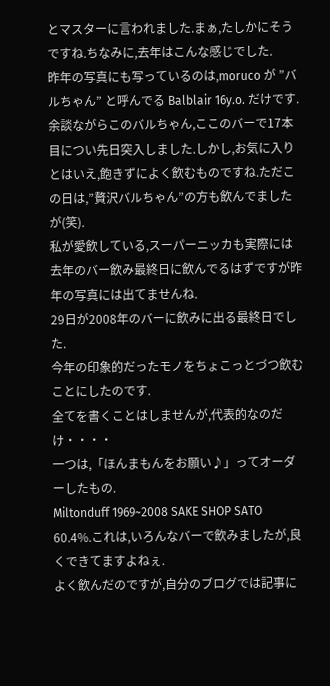とマスターに言われました.まぁ,たしかにそうですね.ちなみに,去年はこんな感じでした.
昨年の写真にも写っているのは,moruco が ”バルちゃん” と呼んでる Balblair 16y.o. だけです.
余談ながらこのバルちゃん,ここのバーで17本目につい先日突入しました.しかし,お気に入りとはいえ,飽きずによく飲むものですね.ただこの日は,”贅沢バルちゃん”の方も飲んでましたが(笑).
私が愛飲している,スーパーニッカも実際には去年のバー飲み最終日に飲んでるはずですが昨年の写真には出てませんね.
29日が2008年のバーに飲みに出る最終日でした.
今年の印象的だったモノをちょこっとづつ飲むことにしたのです.
全てを書くことはしませんが,代表的なのだけ・・・・
一つは,「ほんまもんをお願い♪」ってオーダーしたもの.
Miltonduff 1969~2008 SAKE SHOP SATO 60.4%.これは,いろんなバーで飲みましたが,良くできてますよねぇ.
よく飲んだのですが,自分のブログでは記事に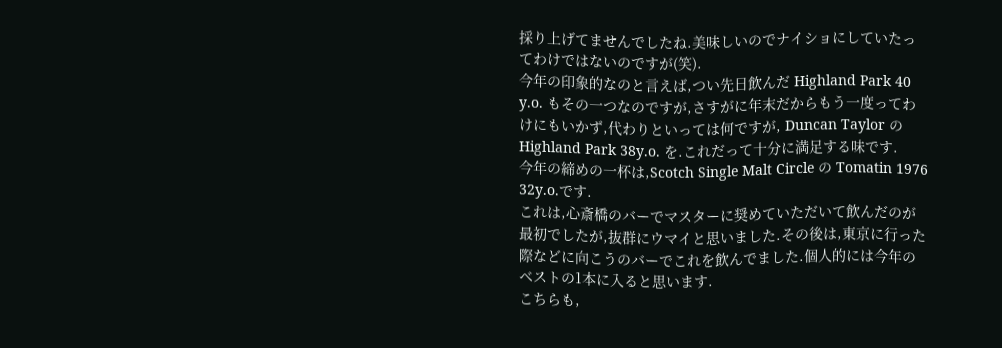採り上げてませんでしたね.美味しいのでナイショにしていたってわけではないのですが(笑).
今年の印象的なのと言えば,つい先日飲んだ Highland Park 40 y.o. もその一つなのですが,さすがに年末だからもう一度ってわけにもいかず,代わりといっては何ですが, Duncan Taylor の Highland Park 38y.o. を.これだって十分に満足する味です.
今年の締めの一杯は,Scotch Single Malt Circle の Tomatin 1976 32y.o.です.
これは,心斎橋のバーでマスターに奨めていただいて飲んだのが最初でしたが,抜群にウマイと思いました.その後は,東京に行った際などに向こうのバーでこれを飲んでました.個人的には今年のベストの1本に入ると思います.
こちらも,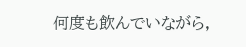何度も飲んでいながら,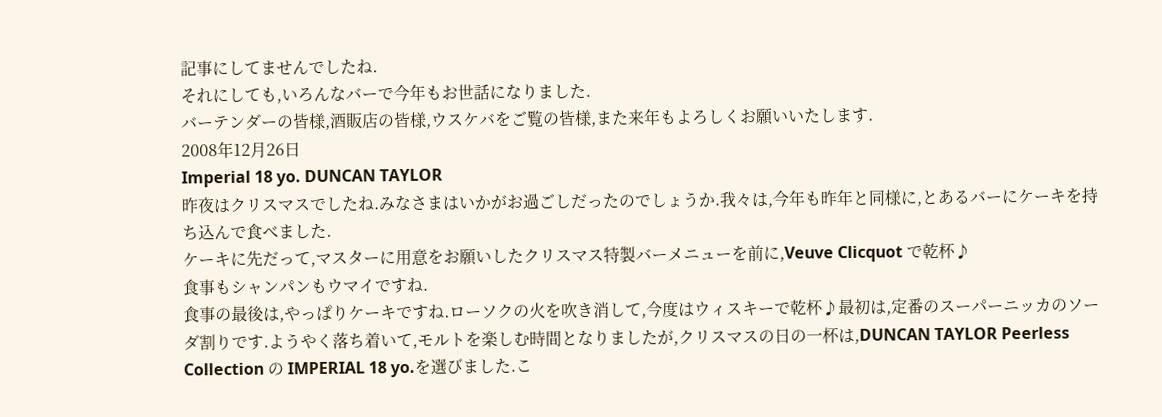記事にしてませんでしたね.
それにしても,いろんなバーで今年もお世話になりました.
バーテンダーの皆様,酒販店の皆様,ウスケバをご覧の皆様,また来年もよろしくお願いいたします.
2008年12月26日
Imperial 18 yo. DUNCAN TAYLOR
昨夜はクリスマスでしたね.みなさまはいかがお過ごしだったのでしょうか.我々は,今年も昨年と同様に,とあるバーにケーキを持ち込んで食べました.
ケーキに先だって,マスターに用意をお願いしたクリスマス特製バーメニューを前に,Veuve Clicquot で乾杯♪
食事もシャンパンもウマイですね.
食事の最後は,やっぱりケーキですね.ローソクの火を吹き消して,今度はウィスキーで乾杯♪最初は,定番のスーパーニッカのソーダ割りです.ようやく落ち着いて,モルトを楽しむ時間となりましたが,クリスマスの日の一杯は,DUNCAN TAYLOR Peerless Collection の IMPERIAL 18 yo.を選びました.こ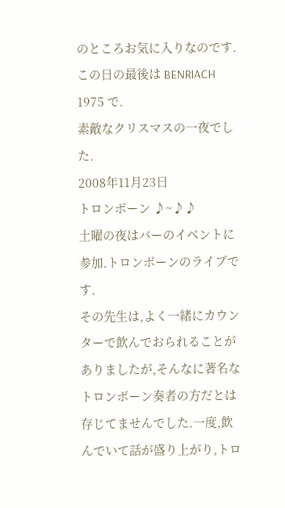のところお気に入りなのです.
この日の最後は BENRIACH 1975 で.
素敵なクリスマスの一夜でした.
2008年11月23日
トロンボーン ♪~♪♪
土曜の夜はバーのイベントに参加.トロンボーンのライブです.
その先生は,よく一緒にカウンターで飲んでおられることがありましたが,そんなに著名なトロンボーン奏者の方だとは存じてませんでした.一度,飲んでいて話が盛り上がり,トロ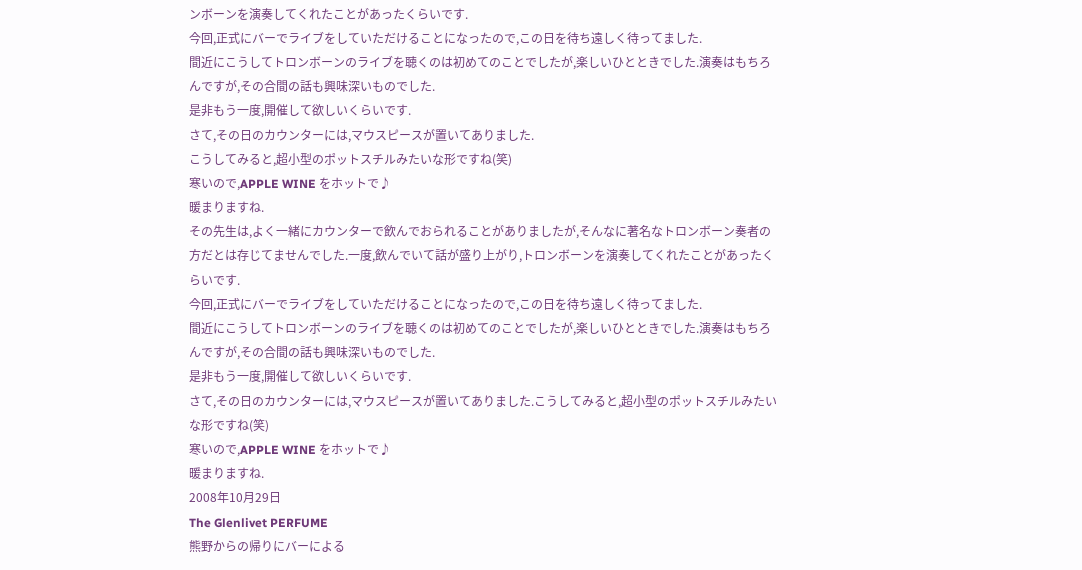ンボーンを演奏してくれたことがあったくらいです.
今回,正式にバーでライブをしていただけることになったので,この日を待ち遠しく待ってました.
間近にこうしてトロンボーンのライブを聴くのは初めてのことでしたが,楽しいひとときでした.演奏はもちろんですが,その合間の話も興味深いものでした.
是非もう一度,開催して欲しいくらいです.
さて,その日のカウンターには,マウスピースが置いてありました.
こうしてみると,超小型のポットスチルみたいな形ですね(笑)
寒いので,APPLE WINE をホットで♪
暖まりますね.
その先生は,よく一緒にカウンターで飲んでおられることがありましたが,そんなに著名なトロンボーン奏者の方だとは存じてませんでした.一度,飲んでいて話が盛り上がり,トロンボーンを演奏してくれたことがあったくらいです.
今回,正式にバーでライブをしていただけることになったので,この日を待ち遠しく待ってました.
間近にこうしてトロンボーンのライブを聴くのは初めてのことでしたが,楽しいひとときでした.演奏はもちろんですが,その合間の話も興味深いものでした.
是非もう一度,開催して欲しいくらいです.
さて,その日のカウンターには,マウスピースが置いてありました.こうしてみると,超小型のポットスチルみたいな形ですね(笑)
寒いので,APPLE WINE をホットで♪
暖まりますね.
2008年10月29日
The Glenlivet PERFUME
熊野からの帰りにバーによる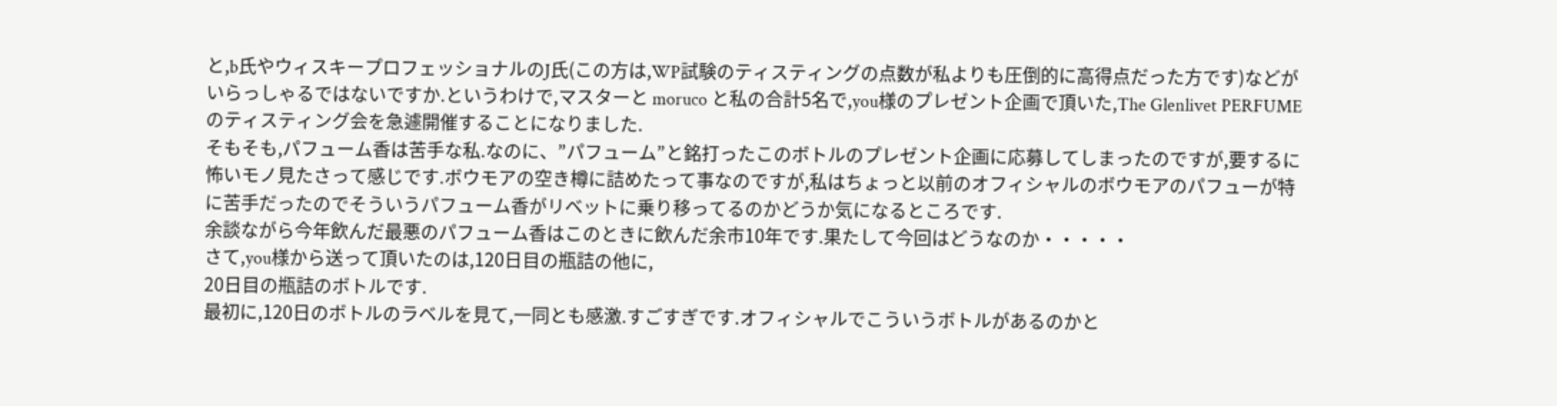と,b氏やウィスキープロフェッショナルのJ氏(この方は,WP試験のティスティングの点数が私よりも圧倒的に高得点だった方です)などがいらっしゃるではないですか.というわけで,マスターと moruco と私の合計5名で,you様のプレゼント企画で頂いた,The Glenlivet PERFUME のティスティング会を急遽開催することになりました.
そもそも,パフューム香は苦手な私.なのに、”パフューム”と銘打ったこのボトルのプレゼント企画に応募してしまったのですが,要するに怖いモノ見たさって感じです.ボウモアの空き樽に詰めたって事なのですが,私はちょっと以前のオフィシャルのボウモアのパフューが特に苦手だったのでそういうパフューム香がリベットに乗り移ってるのかどうか気になるところです.
余談ながら今年飲んだ最悪のパフューム香はこのときに飲んだ余市10年です.果たして今回はどうなのか・・・・・
さて,you様から送って頂いたのは,120日目の瓶詰の他に,
20日目の瓶詰のボトルです.
最初に,120日のボトルのラベルを見て,一同とも感激.すごすぎです.オフィシャルでこういうボトルがあるのかと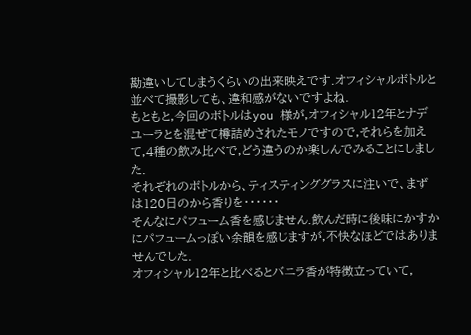勘違いしてしまうくらいの出来映えです.オフィシャルボトルと並べて撮影しても、違和感がないですよね.
もともと,今回のボトルはyou 様が,オフィシャル12年とナデユーラとを混ぜて樽詰めされたモノですので,それらを加えて,4種の飲み比べで,どう違うのか楽しんでみることにしました.
それぞれのボトルから、ティスティンググラスに注いで、まずは120日のから香りを・・・・・・
そんなにパフューム香を感じません.飲んだ時に後味にかすかにパフュームっぽい余韻を感じますが,不快なほどではありませんでした.
オフィシャル12年と比べるとバニラ香が特徴立っていて,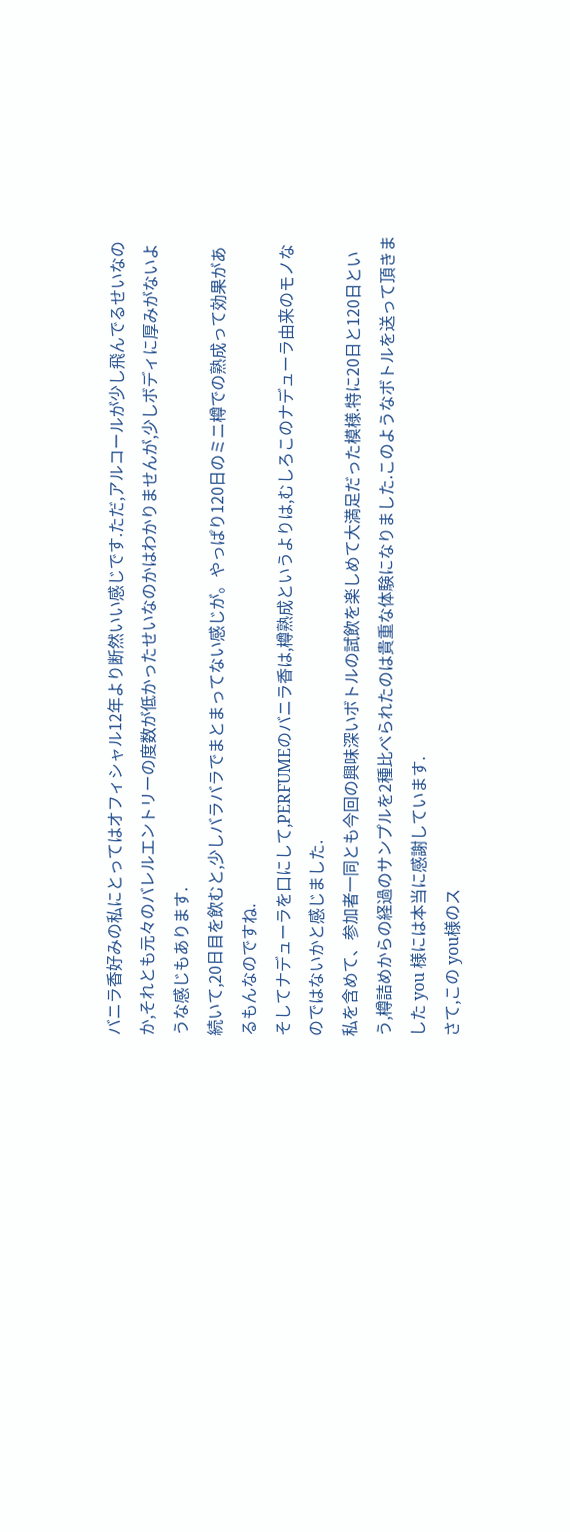バニラ香好みの私にとってはオフィシャル12年より断然いい感じです.ただ,アルコールが少し飛んでるせいなのか,それとも元々のバレルエントリーの度数が低かったせいなのかはわかりませんが,少しボディに厚みがないような感じもあります.
続いて,20日目を飲むと,少しバラバラでまとまってない感じが。やっぱり120日のミニ樽での熟成って効果があるもんなのですね.
そしてナデューラを口にして,PERFUMEのバニラ香は,樽熟成というよりは,むしろこのナデューラ由来のモノなのではないかと感じました.
私を含めて、参加者一同とも今回の興味深いボトルの試飲を楽しめて大満足だった模様.特に20日と120日という,樽詰めからの経過のサンプルを2種比べられたのは貴重な体験になりました.このようなボトルを送って頂きました you 様には本当に感謝しています.
さて,この you様のス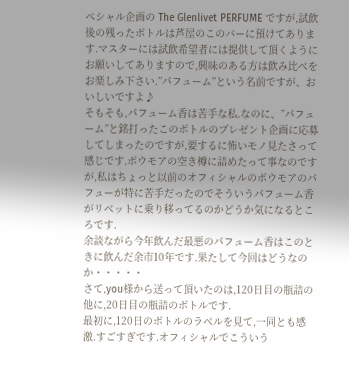ペシャル企画の The Glenlivet PERFUME ですが,試飲後の残ったボトルは芦屋のこのバーに預けてあります.マスターには試飲希望者には提供して頂くようにお願いしてありますので,興味のある方は飲み比べをお楽しみ下さい.”パフューム”という名前ですが、おいしいですよ♪
そもそも,パフューム香は苦手な私.なのに、”パフューム”と銘打ったこのボトルのプレゼント企画に応募してしまったのですが,要するに怖いモノ見たさって感じです.ボウモアの空き樽に詰めたって事なのですが,私はちょっと以前のオフィシャルのボウモアのパフューが特に苦手だったのでそういうパフューム香がリベットに乗り移ってるのかどうか気になるところです.
余談ながら今年飲んだ最悪のパフューム香はこのときに飲んだ余市10年です.果たして今回はどうなのか・・・・・
さて,you様から送って頂いたのは,120日目の瓶詰の他に,20日目の瓶詰のボトルです.
最初に,120日のボトルのラベルを見て,一同とも感激.すごすぎです.オフィシャルでこういう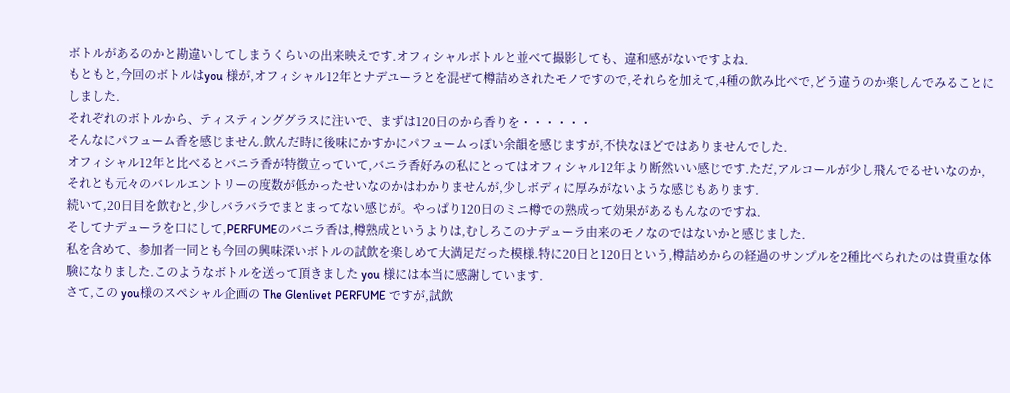ボトルがあるのかと勘違いしてしまうくらいの出来映えです.オフィシャルボトルと並べて撮影しても、違和感がないですよね.
もともと,今回のボトルはyou 様が,オフィシャル12年とナデユーラとを混ぜて樽詰めされたモノですので,それらを加えて,4種の飲み比べで,どう違うのか楽しんでみることにしました.
それぞれのボトルから、ティスティンググラスに注いで、まずは120日のから香りを・・・・・・
そんなにパフューム香を感じません.飲んだ時に後味にかすかにパフュームっぽい余韻を感じますが,不快なほどではありませんでした.
オフィシャル12年と比べるとバニラ香が特徴立っていて,バニラ香好みの私にとってはオフィシャル12年より断然いい感じです.ただ,アルコールが少し飛んでるせいなのか,それとも元々のバレルエントリーの度数が低かったせいなのかはわかりませんが,少しボディに厚みがないような感じもあります.
続いて,20日目を飲むと,少しバラバラでまとまってない感じが。やっぱり120日のミニ樽での熟成って効果があるもんなのですね.
そしてナデューラを口にして,PERFUMEのバニラ香は,樽熟成というよりは,むしろこのナデューラ由来のモノなのではないかと感じました.
私を含めて、参加者一同とも今回の興味深いボトルの試飲を楽しめて大満足だった模様.特に20日と120日という,樽詰めからの経過のサンプルを2種比べられたのは貴重な体験になりました.このようなボトルを送って頂きました you 様には本当に感謝しています.
さて,この you様のスペシャル企画の The Glenlivet PERFUME ですが,試飲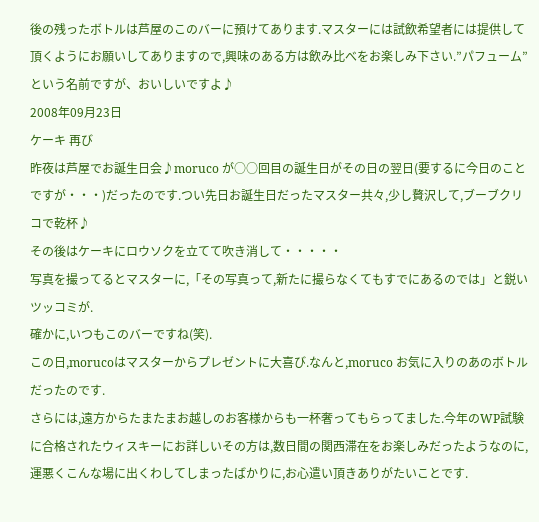後の残ったボトルは芦屋のこのバーに預けてあります.マスターには試飲希望者には提供して頂くようにお願いしてありますので,興味のある方は飲み比べをお楽しみ下さい.”パフューム”という名前ですが、おいしいですよ♪
2008年09月23日
ケーキ 再び
昨夜は芦屋でお誕生日会♪moruco が○○回目の誕生日がその日の翌日(要するに今日のことですが・・・)だったのです.つい先日お誕生日だったマスター共々,少し贅沢して,ブーブクリコで乾杯♪
その後はケーキにロウソクを立てて吹き消して・・・・・
写真を撮ってるとマスターに,「その写真って,新たに撮らなくてもすでにあるのでは」と鋭いツッコミが.
確かに,いつもこのバーですね(笑).
この日,morucoはマスターからプレゼントに大喜び.なんと,moruco お気に入りのあのボトルだったのです.
さらには,遠方からたまたまお越しのお客様からも一杯奢ってもらってました.今年のWP試験に合格されたウィスキーにお詳しいその方は,数日間の関西滞在をお楽しみだったようなのに,運悪くこんな場に出くわしてしまったばかりに,お心遣い頂きありがたいことです.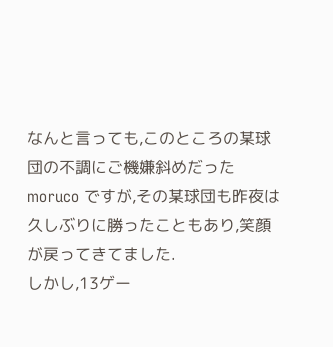なんと言っても,このところの某球団の不調にご機嫌斜めだった moruco ですが,その某球団も昨夜は久しぶりに勝ったこともあり,笑顔が戻ってきてました.
しかし,13ゲー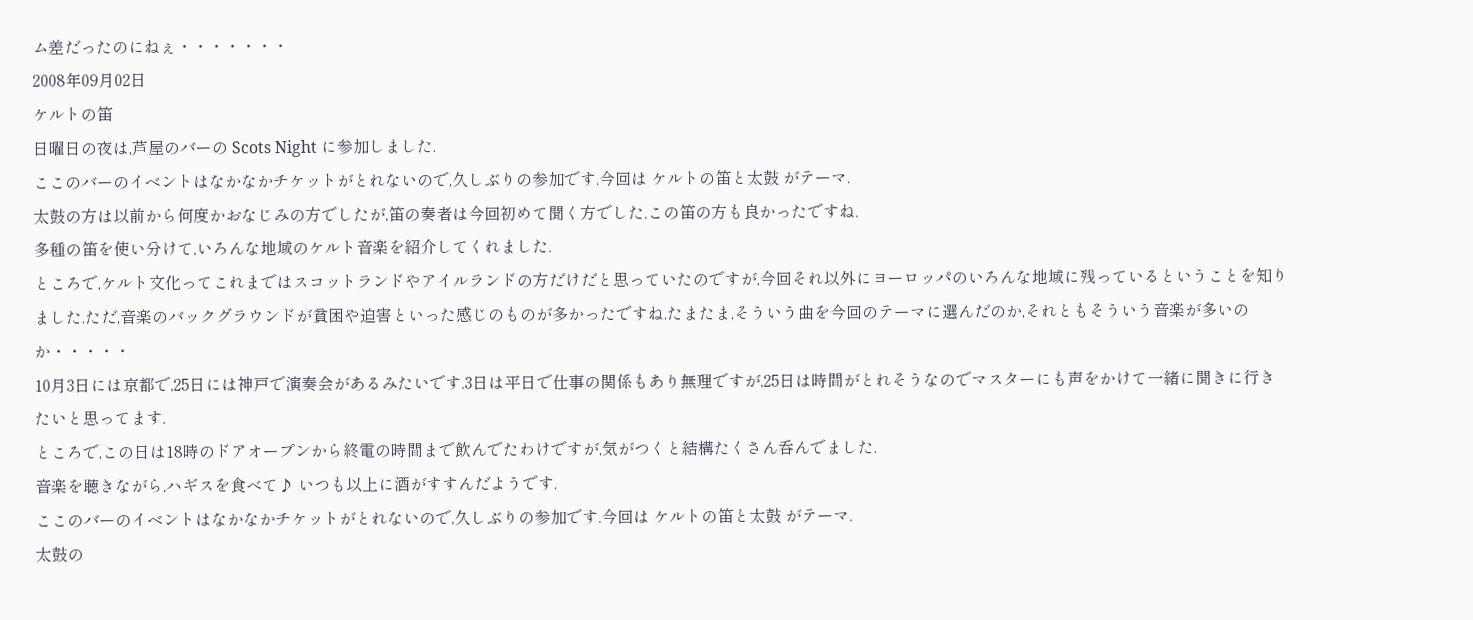ム差だったのにねぇ・・・・・・・
2008年09月02日
ケルトの笛
日曜日の夜は,芦屋のバーの Scots Night に参加しました.
ここのバーのイベントはなかなかチケットがとれないので,久しぶりの参加です.今回は ケルトの笛と太鼓 がテーマ.
太鼓の方は以前から何度かおなじみの方でしたが,笛の奏者は今回初めて聞く方でした.この笛の方も良かったですね.
多種の笛を使い分けて,いろんな地域のケルト音楽を紹介してくれました.
ところで,ケルト文化ってこれまではスコットランドやアイルランドの方だけだと思っていたのですが,今回それ以外にヨーロッパのいろんな地域に残っているということを知りました.ただ,音楽のバックグラウンドが貧困や迫害といった感じのものが多かったですね.たまたま,そういう曲を今回のテーマに選んだのか,それともそういう音楽が多いのか・・・・・
10月3日には京都で,25日には神戸で演奏会があるみたいです.3日は平日で仕事の関係もあり無理ですが,25日は時間がとれそうなのでマスターにも声をかけて一緒に聞きに行きたいと思ってます.
ところで,この日は18時のドアオープンから終電の時間まで飲んでたわけですが,気がつくと結構たくさん呑んでました.
音楽を聴きながら,ハギスを食べて♪ いつも以上に酒がすすんだようです.
ここのバーのイベントはなかなかチケットがとれないので,久しぶりの参加です.今回は ケルトの笛と太鼓 がテーマ.
太鼓の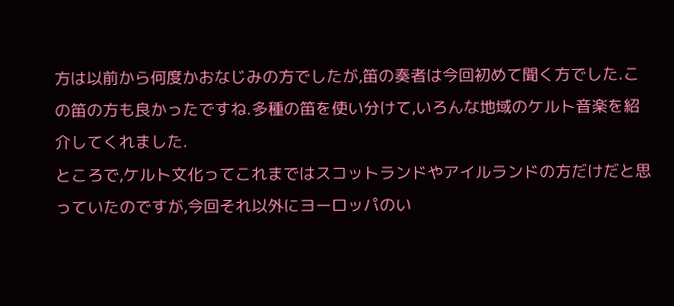方は以前から何度かおなじみの方でしたが,笛の奏者は今回初めて聞く方でした.この笛の方も良かったですね.多種の笛を使い分けて,いろんな地域のケルト音楽を紹介してくれました.
ところで,ケルト文化ってこれまではスコットランドやアイルランドの方だけだと思っていたのですが,今回それ以外にヨーロッパのい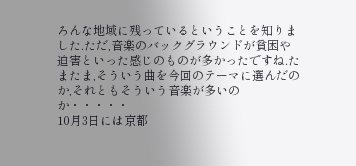ろんな地域に残っているということを知りました.ただ,音楽のバックグラウンドが貧困や迫害といった感じのものが多かったですね.たまたま,そういう曲を今回のテーマに選んだのか,それともそういう音楽が多いのか・・・・・
10月3日には京都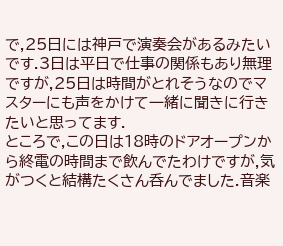で,25日には神戸で演奏会があるみたいです.3日は平日で仕事の関係もあり無理ですが,25日は時間がとれそうなのでマスターにも声をかけて一緒に聞きに行きたいと思ってます.
ところで,この日は18時のドアオープンから終電の時間まで飲んでたわけですが,気がつくと結構たくさん呑んでました.音楽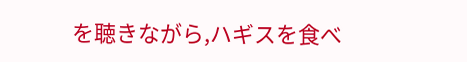を聴きながら,ハギスを食べ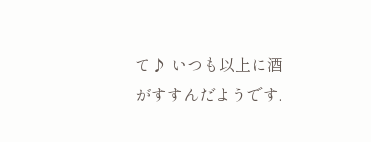て♪ いつも以上に酒がすすんだようです.